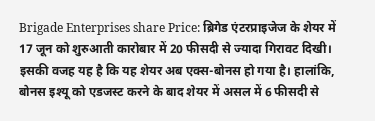Brigade Enterprises share Price: ब्रिगेड एंटरप्राइजेज के शेयर में 17 जून को शुरुआती कारोबार में 20 फीसदी से ज्यादा गिरावट दिखी। इसकी वजह यह है कि यह शेयर अब एक्स-बोनस हो गया है। हालांकि, बोनस इश्यू को एडजस्ट करने के बाद शेयर में असल में 6 फीसदी से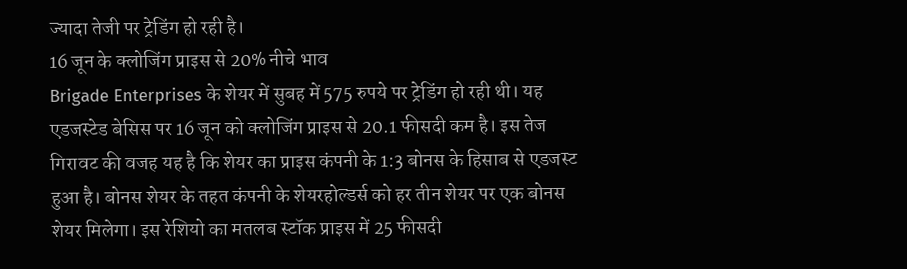ज्यादा तेजी पर ट्रेडिंग हो रही है।
16 जून के क्लोजिंग प्राइस से 20% नीचे भाव
Brigade Enterprises के शेयर में सुबह में 575 रुपये पर ट्रेडिंग हो रही थी। यह एडजस्टेड बेसिस पर 16 जून को क्लोजिंग प्राइस से 20.1 फीसदी कम है। इस तेज गिरावट की वजह यह है कि शेयर का प्राइस कंपनी के 1:3 बोनस के हिसाब से एडजस्ट हुआ है। बोनस शेयर के तहत कंपनी के शेयरहोल्डर्स को हर तीन शेयर पर एक बोनस शेयर मिलेगा। इस रेशियो का मतलब स्टॉक प्राइस में 25 फीसदी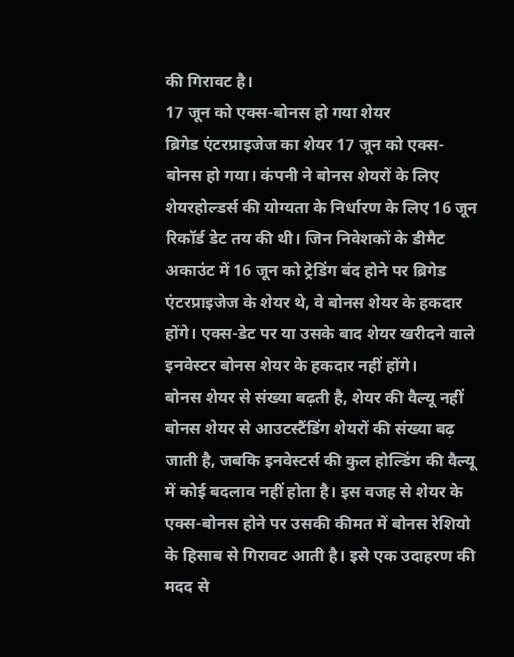की गिरावट है।
17 जून को एक्स-बोनस हो गया शेयर
ब्रिगेड एंटरप्राइजेज का शेयर 17 जून को एक्स-बोनस हो गया। कंपनी ने बोनस शेयरों के लिए शेयरहोल्डर्स की योग्यता के निर्धारण के लिए 16 जून रिकॉर्ड डेट तय की थी। जिन निवेशकों के डीमैट अकाउंट में 16 जून को ट्रेडिंग बंद होने पर ब्रिगेड एंटरप्राइजेज के शेयर थे, वे बोनस शेयर के हकदार होंगे। एक्स-डेट पर या उसके बाद शेयर खरीदने वाले इनवेस्टर बोनस शेयर के हकदार नहीं होंगे।
बोनस शेयर से संख्या बढ़ती है, शेयर की वैल्यू नहीं
बोनस शेयर से आउटस्टैंडिंग शेयरों की संख्या बढ़ जाती है, जबकि इनवेस्टर्स की कुल होल्डिंग की वैल्यू में कोई बदलाव नहीं होता है। इस वजह से शेयर के एक्स-बोनस होने पर उसकी कीमत में बोनस रेशियो के हिसाब से गिरावट आती है। इसे एक उदाहरण की मदद से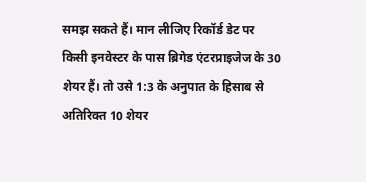समझ सकते हैं। मान लीजिए रिकॉर्ड डेट पर किसी इनवेस्टर के पास ब्रिगेड एंटरप्राइजेज के 30 शेयर हैं। तो उसे 1:3 के अनुपात के हिसाब से अतिरिक्त 10 शेयर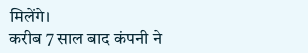मिलेंगे।
करीब 7 साल बाद कंपनी ने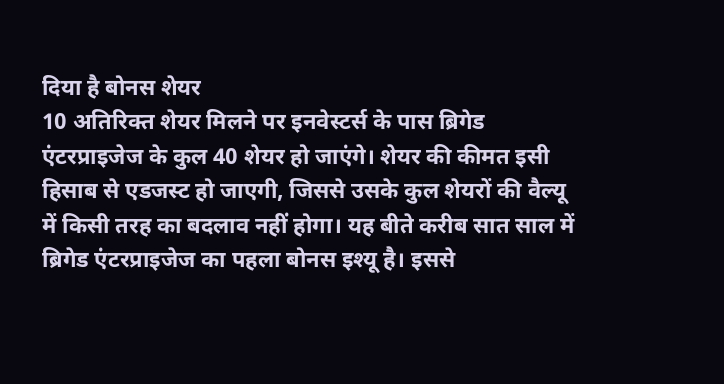दिया है बोनस शेयर
10 अतिरिक्त शेयर मिलने पर इनवेस्टर्स के पास ब्रिगेड एंटरप्राइजेज के कुल 40 शेयर हो जाएंगे। शेयर की कीमत इसी हिसाब से एडजस्ट हो जाएगी, जिससे उसके कुल शेयरों की वैल्यू में किसी तरह का बदलाव नहीं होगा। यह बीते करीब सात साल में ब्रिगेड एंटरप्राइजेज का पहला बोनस इश्यू है। इससे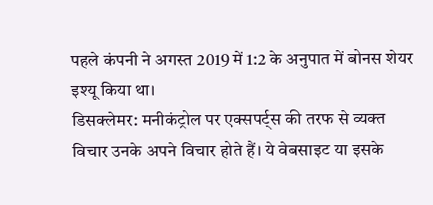पहले कंपनी ने अगस्त 2019 में 1:2 के अनुपात में बोनस शेयर इश्यू किया था।
डिसक्लेमर: मनीकंट्रोल पर एक्सपर्ट्स की तरफ से व्यक्त विचार उनके अपने विचार होते हैं। ये वेबसाइट या इसके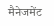मैनेजमेंट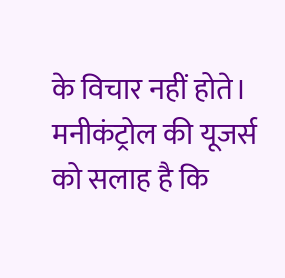के विचार नहीं होते। मनीकंट्रोल की यूजर्स को सलाह है कि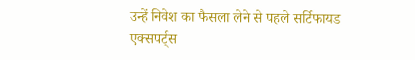उन्हें निवेश का फैसला लेने से पहले सर्टिफायड एक्सपर्ट्स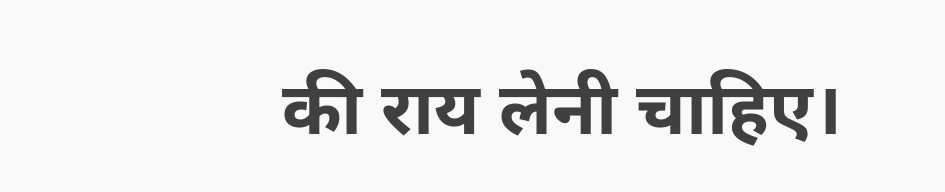की राय लेनी चाहिए।